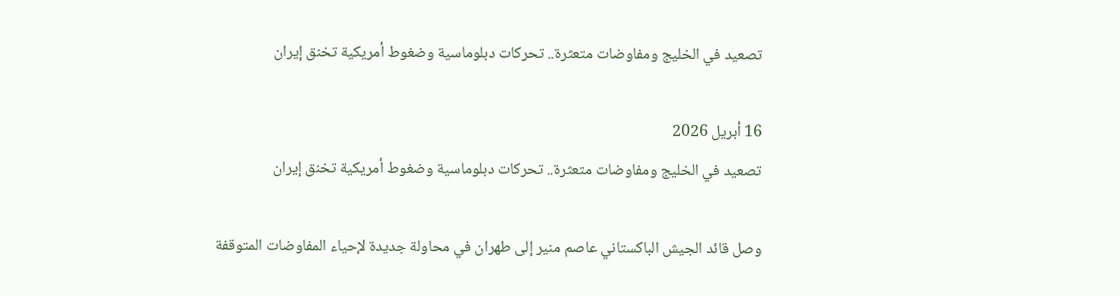تصعيد في الخليج ومفاوضات متعثرة.. تحركات دبلوماسية وضغوط أمريكية تخنق إيران

16 أبريل 2026
تصعيد في الخليج ومفاوضات متعثرة.. تحركات دبلوماسية وضغوط أمريكية تخنق إيران

وصل قائد الجيش الباكستاني عاصم منير إلى طهران في محاولة جديدة لإحياء المفاوضات المتوقفة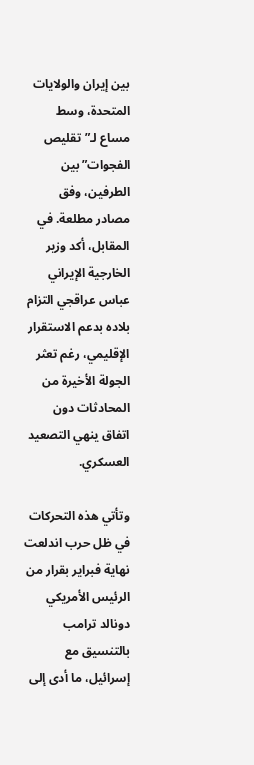بين إيران والولايات المتحدة، وسط مساع لـ”تقليص الفجوات” بين الطرفين، وفق مصادر مطلعة. في المقابل، أكد وزير الخارجية الإيراني عباس عراقجي التزام بلاده بدعم الاستقرار الإقليمي، رغم تعثر الجولة الأخيرة من المحادثات دون اتفاق ينهي التصعيد العسكري.

وتأتي هذه التحركات في ظل حرب اندلعت نهاية فبراير بقرار من الرئيس الأمريكي دونالد ترامب بالتنسيق مع إسرائيل، ما أدى إلى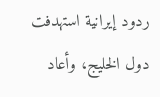ردود إيرانية استهدفت دول الخليج، وأعاد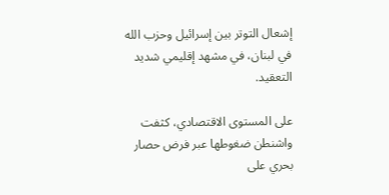إشعال التوتر بين إسرائيل وحزب الله في لبنان، في مشهد إقليمي شديد التعقيد.

على المستوى الاقتصادي، كثفت واشنطن ضغوطها عبر فرض حصار بحري على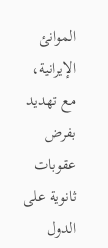الموانئ الإيرانية، مع تهديد بفرض عقوبات ثانوية على الدول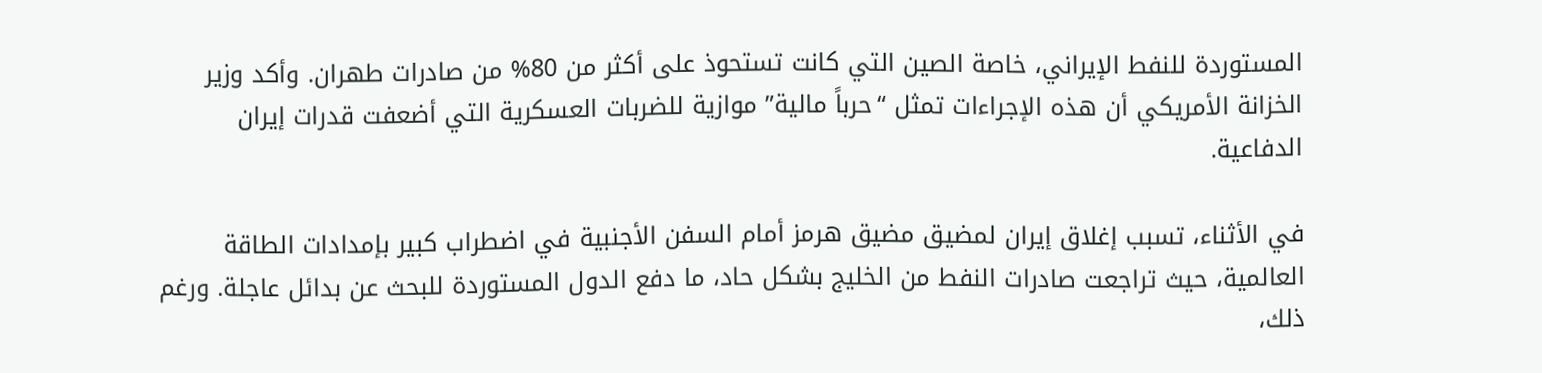المستوردة للنفط الإيراني، خاصة الصين التي كانت تستحوذ على أكثر من 80% من صادرات طهران. وأكد وزير الخزانة الأمريكي أن هذه الإجراءات تمثل “حرباً مالية” موازية للضربات العسكرية التي أضعفت قدرات إيران الدفاعية.

في الأثناء، تسبب إغلاق إيران لمضيق مضيق هرمز أمام السفن الأجنبية في اضطراب كبير بإمدادات الطاقة العالمية، حيث تراجعت صادرات النفط من الخليج بشكل حاد، ما دفع الدول المستوردة للبحث عن بدائل عاجلة. ورغم ذلك،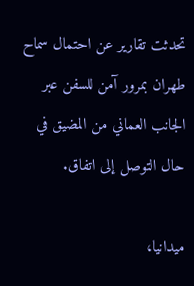تحدثت تقارير عن احتمال سماح طهران بمرور آمن للسفن عبر الجانب العماني من المضيق في حال التوصل إلى اتفاق.

ميدانيا،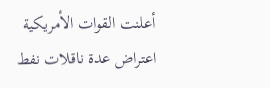أعلنت القوات الأمريكية اعتراض عدة ناقلات نفط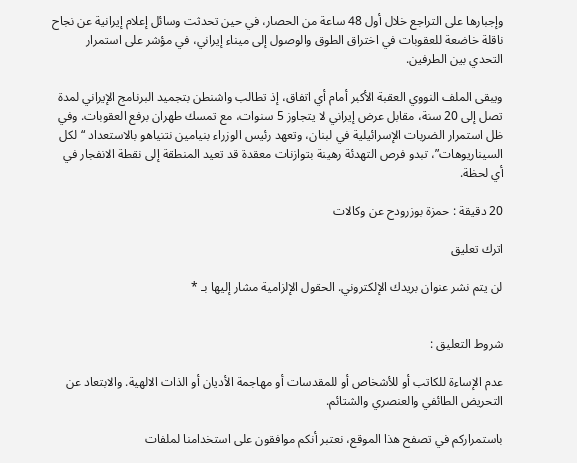وإجبارها على التراجع خلال أول 48 ساعة من الحصار، في حين تحدثت وسائل إعلام إيرانية عن نجاح ناقلة خاضعة للعقوبات في اختراق الطوق والوصول إلى ميناء إيراني، في مؤشر على استمرار التحدي بين الطرفين.

ويبقى الملف النووي العقبة الأكبر أمام أي اتفاق، إذ تطالب واشنطن بتجميد البرنامج الإيراني لمدة تصل إلى 20 سنة، مقابل عرض إيراني لا يتجاوز 5 سنوات، مع تمسك طهران برفع العقوبات. وفي ظل استمرار الضربات الإسرائيلية في لبنان، وتعهد رئيس الوزراء بنيامين نتنياهو بالاستعداد “لكل السيناريوهات”، تبدو فرص التهدئة رهينة بتوازنات معقدة قد تعيد المنطقة إلى نقطة الانفجار في أي لحظة.

20 دقيقة : حمزة بوزرودح عن وكالات

اترك تعليق

لن يتم نشر عنوان بريدك الإلكتروني. الحقول الإلزامية مشار إليها بـ *


شروط التعليق :

عدم الإساءة للكاتب أو للأشخاص أو للمقدسات أو مهاجمة الأديان أو الذات الالهية. والابتعاد عن التحريض الطائفي والعنصري والشتائم.

باستمراركم في تصفح هذا الموقع، نعتبر أنكم موافقون على استخدامنا لملفات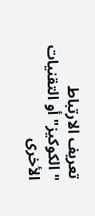تعريف الارتباط "الكوكيز" أو التقنيات الأخرى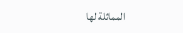المماثلة لها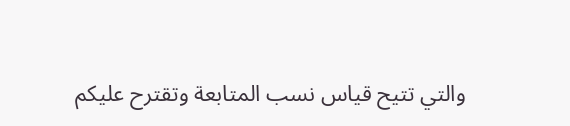والتي تتيح قياس نسب المتابعة وتقترح عليكم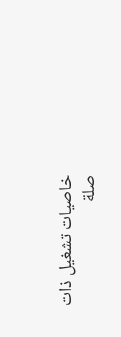خاصيات تشغيل ذات صلة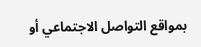بمواقع التواصل الاجتماعي أو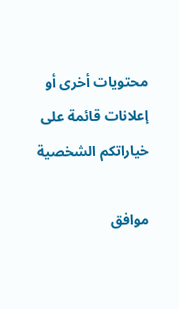محتويات أخرى أو إعلانات قائمة على خياراتكم الشخصية

موافق